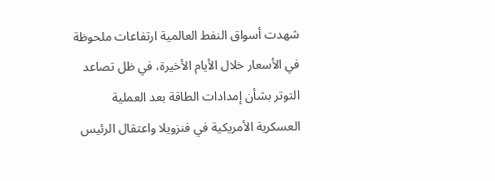شهدت أسواق النفط العالمية ارتفاعات ملحوظة في الأسعار خلال الأيام الأخيرة، في ظل تصاعد التوتر بشأن إمدادات الطاقة بعد العملية العسكرية الأمريكية في فنزويلا واعتقال الرئيس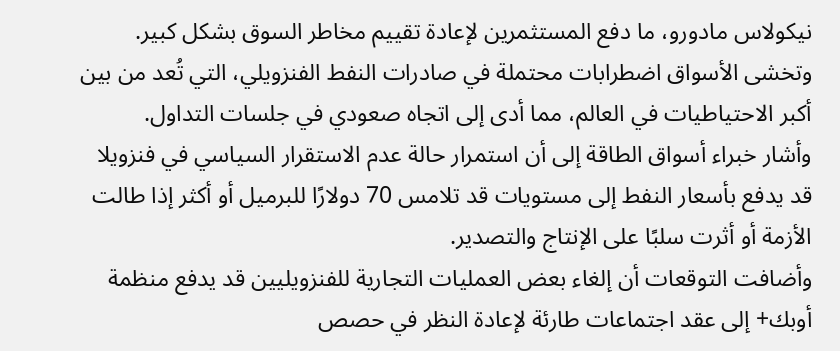نيكولاس مادورو، ما دفع المستثمرين لإعادة تقييم مخاطر السوق بشكل كبير.
وتخشى الأسواق اضطرابات محتملة في صادرات النفط الفنزويلي، التي تُعد من بين أكبر الاحتياطيات في العالم، مما أدى إلى اتجاه صعودي في جلسات التداول.
وأشار خبراء أسواق الطاقة إلى أن استمرار حالة عدم الاستقرار السياسي في فنزويلا قد يدفع بأسعار النفط إلى مستويات قد تلامس 70 دولارًا للبرميل أو أكثر إذا طالت الأزمة أو أثرت سلبًا على الإنتاج والتصدير.
وأضافت التوقعات أن إلغاء بعض العمليات التجارية للفنزويليين قد يدفع منظمة أوبك+ إلى عقد اجتماعات طارئة لإعادة النظر في حصص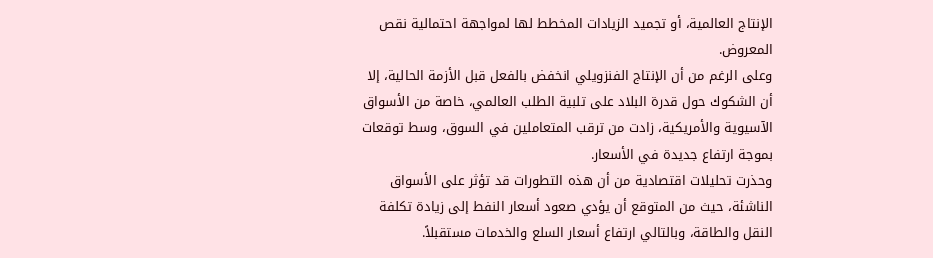الإنتاج العالمية، أو تجميد الزيادات المخطط لها لمواجهة احتمالية نقص المعروض.
وعلى الرغم من أن الإنتاج الفنزويلي انخفض بالفعل قبل الأزمة الحالية، إلا أن الشكوك حول قدرة البلاد على تلبية الطلب العالمي، خاصة من الأسواق الآسيوية والأمريكية، زادت من ترقب المتعاملين في السوق، وسط توقعات بموجة ارتفاع جديدة في الأسعار.
وحذرت تحليلات اقتصادية من أن هذه التطورات قد تؤثر على الأسواق الناشئة، حيث من المتوقع أن يؤدي صعود أسعار النفط إلى زيادة تكلفة النقل والطاقة، وبالتالي ارتفاع أسعار السلع والخدمات مستقبلاً.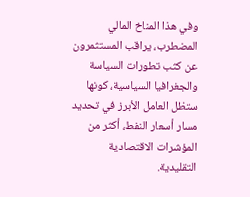وفي هذا المناخ المالي المضطرب، يراقب المستثمرون عن كثب تطورات السياسة والجغرافيا السياسية، كونها ستظل العامل الأبرز في تحديد مسار أسعار النفط، أكثر من المؤشرات الاقتصادية التقليدية.